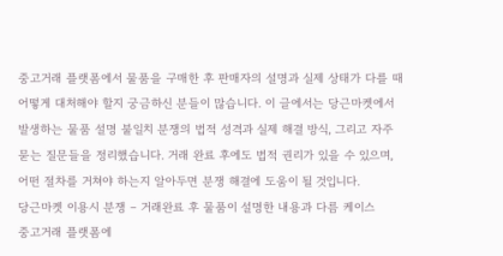중고거래 플랫폼에서 물품을 구매한 후 판매자의 설명과 실제 상태가 다를 때 어떻게 대처해야 할지 궁금하신 분들이 많습니다. 이 글에서는 당근마켓에서 발생하는 물품 설명 불일치 분쟁의 법적 성격과 실제 해결 방식, 그리고 자주 묻는 질문들을 정리했습니다. 거래 완료 후에도 법적 권리가 있을 수 있으며, 어떤 절차를 거쳐야 하는지 알아두면 분쟁 해결에 도움이 될 것입니다.
당근마켓 이용시 분쟁 – 거래완료 후 물품이 설명한 내용과 다름 케이스
중고거래 플랫폼에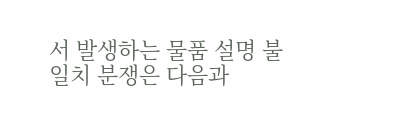서 발생하는 물품 설명 불일치 분쟁은 다음과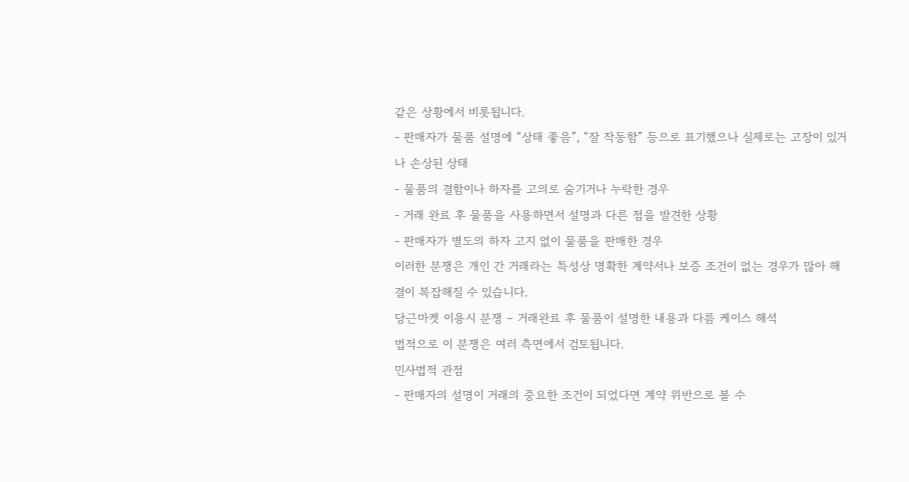같은 상황에서 비롯됩니다.
- 판매자가 물품 설명에 “상태 좋음”, “잘 작동함” 등으로 표기했으나 실제로는 고장이 있거나 손상된 상태
- 물품의 결함이나 하자를 고의로 숨기거나 누락한 경우
- 거래 완료 후 물품을 사용하면서 설명과 다른 점을 발견한 상황
- 판매자가 별도의 하자 고지 없이 물품을 판매한 경우
이러한 분쟁은 개인 간 거래라는 특성상 명확한 계약서나 보증 조건이 없는 경우가 많아 해결이 복잡해질 수 있습니다.
당근마켓 이용시 분쟁 – 거래완료 후 물품이 설명한 내용과 다름 케이스 해석
법적으로 이 분쟁은 여러 측면에서 검토됩니다.
민사법적 관점
- 판매자의 설명이 거래의 중요한 조건이 되었다면 계약 위반으로 볼 수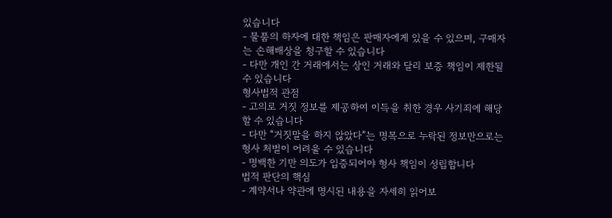있습니다
- 물품의 하자에 대한 책임은 판매자에게 있을 수 있으며, 구매자는 손해배상을 청구할 수 있습니다
- 다만 개인 간 거래에서는 상인 거래와 달리 보증 책임이 제한될 수 있습니다
형사법적 관점
- 고의로 거짓 정보를 제공하여 이득을 취한 경우 사기죄에 해당할 수 있습니다
- 다만 “거짓말을 하지 않았다”는 명목으로 누락된 정보만으로는 형사 처벌이 어려울 수 있습니다
- 명백한 기만 의도가 입증되어야 형사 책임이 성립합니다
법적 판단의 핵심
- 계약서나 약관에 명시된 내용을 자세히 읽어보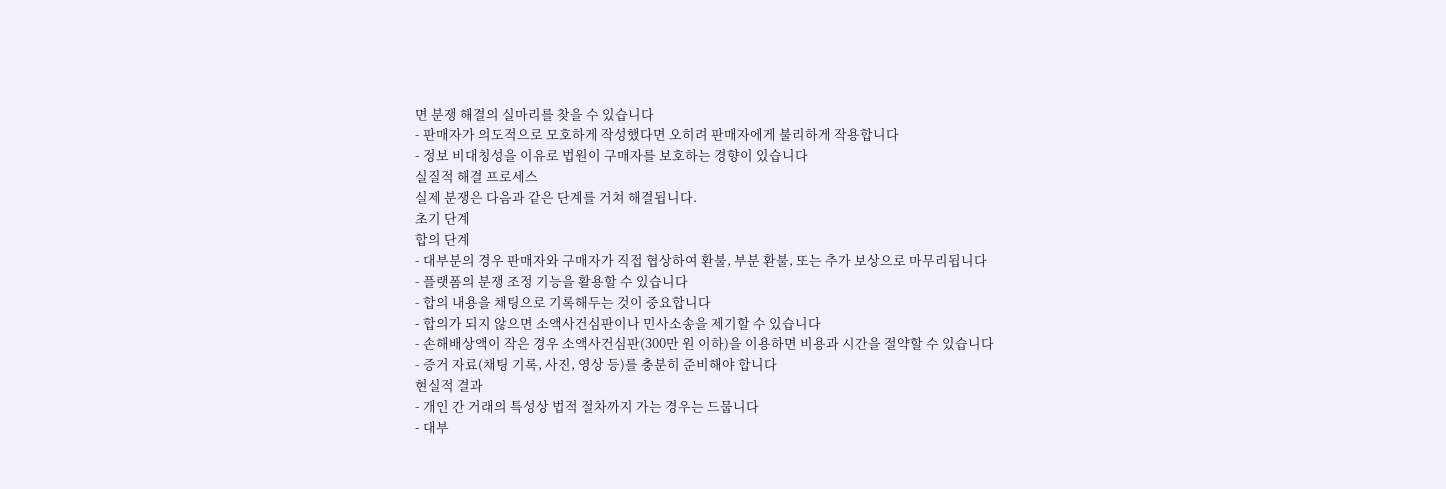면 분쟁 해결의 실마리를 찾을 수 있습니다
- 판매자가 의도적으로 모호하게 작성했다면 오히려 판매자에게 불리하게 작용합니다
- 정보 비대칭성을 이유로 법원이 구매자를 보호하는 경향이 있습니다
실질적 해결 프로세스
실제 분쟁은 다음과 같은 단계를 거쳐 해결됩니다.
초기 단계
합의 단계
- 대부분의 경우 판매자와 구매자가 직접 협상하여 환불, 부분 환불, 또는 추가 보상으로 마무리됩니다
- 플랫폼의 분쟁 조정 기능을 활용할 수 있습니다
- 합의 내용을 채팅으로 기록해두는 것이 중요합니다
- 합의가 되지 않으면 소액사건심판이나 민사소송을 제기할 수 있습니다
- 손해배상액이 작은 경우 소액사건심판(300만 원 이하)을 이용하면 비용과 시간을 절약할 수 있습니다
- 증거 자료(채팅 기록, 사진, 영상 등)를 충분히 준비해야 합니다
현실적 결과
- 개인 간 거래의 특성상 법적 절차까지 가는 경우는 드뭅니다
- 대부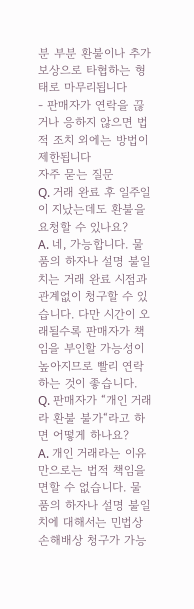분 부분 환불이나 추가 보상으로 타협하는 형태로 마무리됩니다
- 판매자가 연락을 끊거나 응하지 않으면 법적 조치 외에는 방법이 제한됩니다
자주 묻는 질문
Q. 거래 완료 후 일주일이 지났는데도 환불을 요청할 수 있나요?
A. 네, 가능합니다. 물품의 하자나 설명 불일치는 거래 완료 시점과 관계없이 청구할 수 있습니다. 다만 시간이 오래될수록 판매자가 책임을 부인할 가능성이 높아지므로 빨리 연락하는 것이 좋습니다.
Q. 판매자가 “개인 거래라 환불 불가“라고 하면 어떻게 하나요?
A. 개인 거래라는 이유만으로는 법적 책임을 면할 수 없습니다. 물품의 하자나 설명 불일치에 대해서는 민법상 손해배상 청구가 가능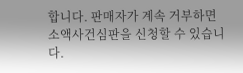합니다. 판매자가 계속 거부하면 소액사건심판을 신청할 수 있습니다.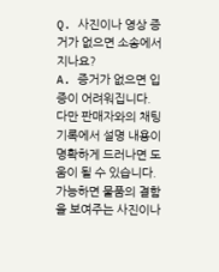Q. 사진이나 영상 증거가 없으면 소송에서 지나요?
A. 증거가 없으면 입증이 어려워집니다. 다만 판매자와의 채팅 기록에서 설명 내용이 명확하게 드러나면 도움이 될 수 있습니다. 가능하면 물품의 결함을 보여주는 사진이나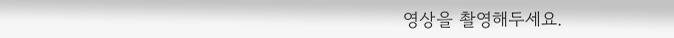영상을 촬영해두세요.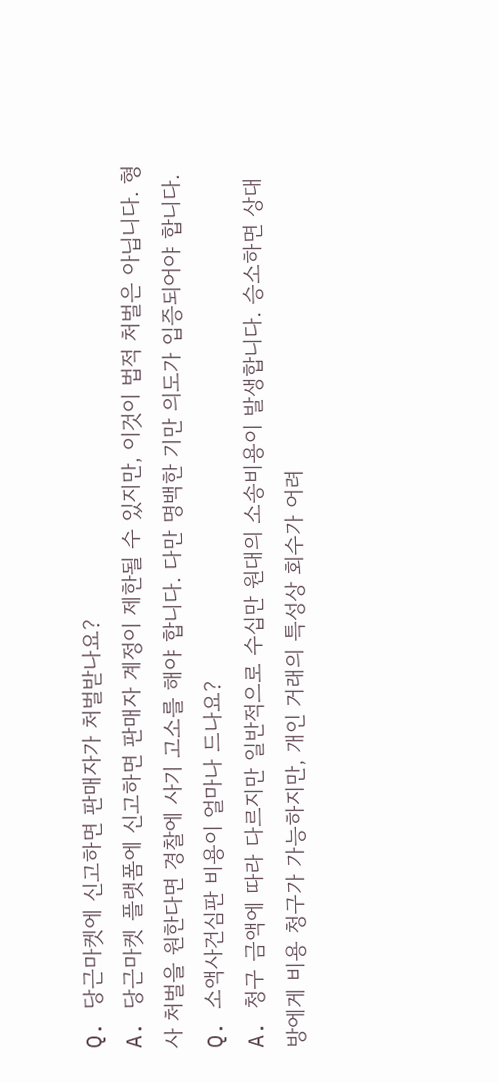Q. 당근마켓에 신고하면 판매자가 처벌받나요?
A. 당근마켓 플랫폼에 신고하면 판매자 계정이 제한될 수 있지만, 이것이 법적 처벌은 아닙니다. 형사 처벌을 원한다면 경찰에 사기 고소를 해야 합니다. 다만 명백한 기만 의도가 입증되어야 합니다.
Q. 소액사건심판 비용이 얼마나 드나요?
A. 청구 금액에 따라 다르지만 일반적으로 수십만 원대의 소송비용이 발생합니다. 승소하면 상대방에게 비용 청구가 가능하지만, 개인 거래의 특성상 회수가 어려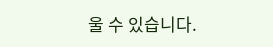울 수 있습니다.